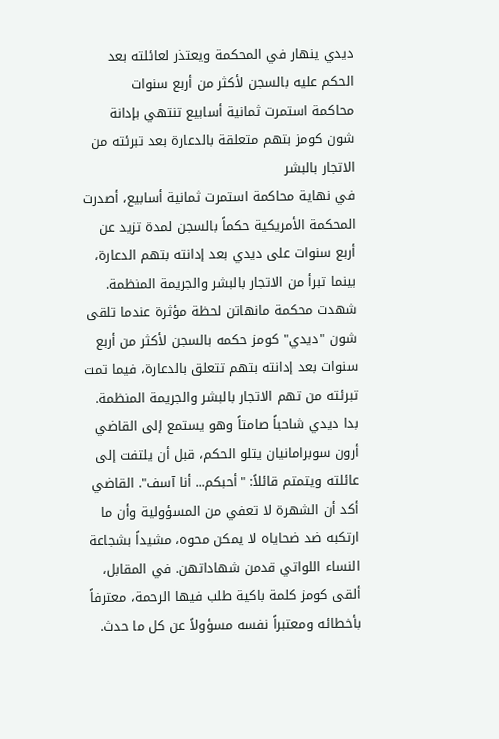ديدي ينهار في المحكمة ويعتذر لعائلته بعد الحكم عليه بالسجن لأكثر من أربع سنوات
محاكمة استمرت ثمانية أسابيع تنتهي بإدانة شون كومز بتهم متعلقة بالدعارة بعد تبرئته من الاتجار بالبشر
في نهاية محاكمة استمرت ثمانية أسابيع، أصدرت المحكمة الأمريكية حكماً بالسجن لمدة تزيد عن أربع سنوات على ديدي بعد إدانته بتهم الدعارة، بينما تبرأ من الاتجار بالبشر والجريمة المنظمة.
شهدت محكمة مانهاتن لحظة مؤثرة عندما تلقى شون "ديدي" كومز حكمه بالسجن لأكثر من أربع سنوات بعد إدانته بتهم تتعلق بالدعارة، فيما تمت تبرئته من تهم الاتجار بالبشر والجريمة المنظمة. بدا ديدي شاحباً صامتاً وهو يستمع إلى القاضي أرون سوبرامانيان يتلو الحكم، قبل أن يلتفت إلى عائلته ويتمتم قائلاً: "أحبكم... أنا آسف". القاضي أكد أن الشهرة لا تعفي من المسؤولية وأن ما ارتكبه ضد ضحاياه لا يمكن محوه، مشيداً بشجاعة النساء اللواتي قدمن شهاداتهن. في المقابل، ألقى كومز كلمة باكية طلب فيها الرحمة، معترفاً بأخطائه ومعتبراً نفسه مسؤولاً عن كل ما حدث.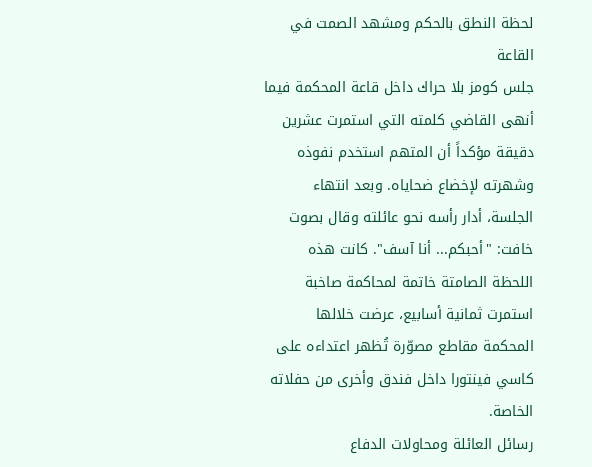لحظة النطق بالحكم ومشهد الصمت في القاعة
جلس كومز بلا حراك داخل قاعة المحكمة فيما أنهى القاضي كلمته التي استمرت عشرين دقيقة مؤكداً أن المتهم استخدم نفوذه وشهرته لإخضاع ضحاياه. وبعد انتهاء الجلسة، أدار رأسه نحو عائلته وقال بصوت خافت: "أحبكم... أنا آسف". كانت هذه اللحظة الصامتة خاتمة لمحاكمة صاخبة استمرت ثمانية أسابيع، عرضت خلالها المحكمة مقاطع مصوّرة تُظهر اعتداءه على كاسي فينتورا داخل فندق وأخرى من حفلاته الخاصة.
رسائل العائلة ومحاولات الدفاع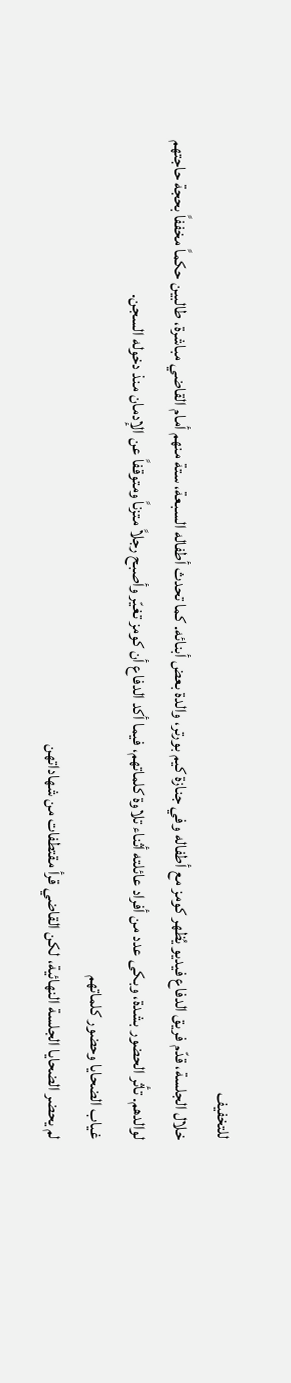للتخفيف
خلال الجلسة، قدّم فريق الدفاع فيديو يُظهر كومز مع أطفاله وفي جنازة كيم بورتر، والدة بعض أبنائه. كما تحدث أطفاله السبعة، ستة منهم أمام القاضي مباشرة، طالبين حكماً مخففاً بحجة حاجتهم لوالدهم. تأثر الحضور بشدة، وبكى عدد من أفراد عائلته أثناء تلاوة كلماتهم، فيما أكد الدفاع أن كومز تغيّر وأصبح رجلاً متزناً ومتوقفاً عن الإدمان منذ دخوله السجن.
غياب الضحايا وحضور كلماتهم
لم يحضر الضحايا الجلسة النهائية، لكن القاضي قرأ مقتطفات من شهاداتهن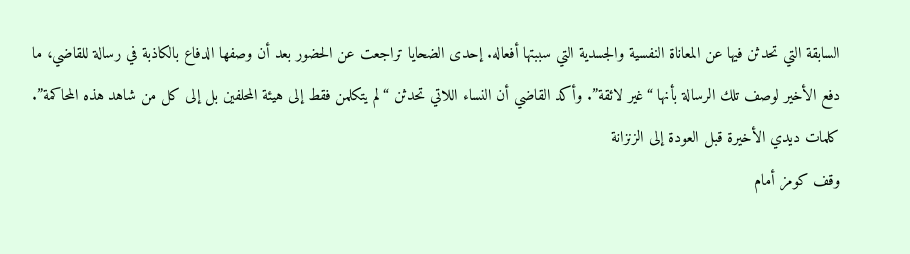السابقة التي تحدثن فيها عن المعاناة النفسية والجسدية التي سببتها أفعاله. إحدى الضحايا تراجعت عن الحضور بعد أن وصفها الدفاع بالكاذبة في رسالة للقاضي، ما دفع الأخير لوصف تلك الرسالة بأنها “غير لائقة”. وأكد القاضي أن النساء اللاتي تحدثن “لم يتكلمن فقط إلى هيئة المحلفين بل إلى كل من شاهد هذه المحاكمة”.
كلمات ديدي الأخيرة قبل العودة إلى الزنزانة
وقف كومز أمام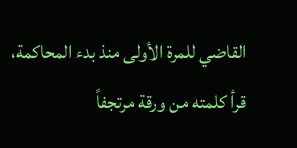القاضي للمرة الأولى منذ بدء المحاكمة، قرأ كلمته من ورقة مرتجفاً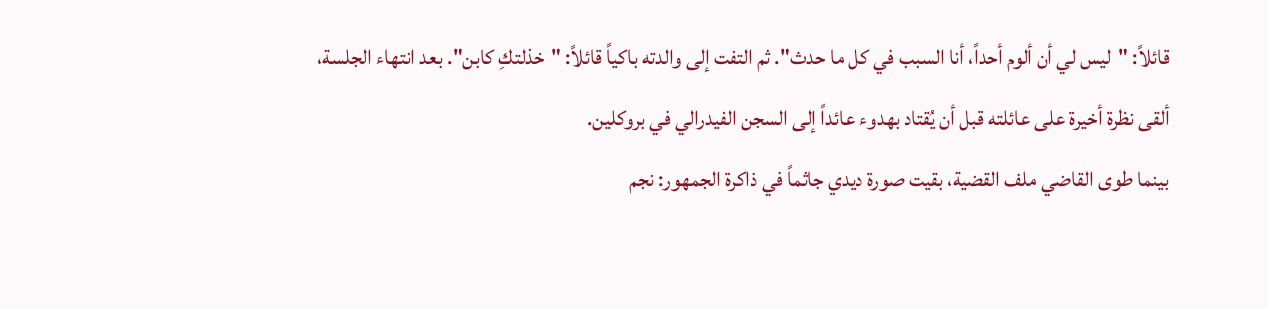قائلاً: "ليس لي أن ألوم أحداً، أنا السبب في كل ما حدث". ثم التفت إلى والدته باكياً قائلاً: "خذلتكِ كابن". بعد انتهاء الجلسة، ألقى نظرة أخيرة على عائلته قبل أن يُقتاد بهدوء عائداً إلى السجن الفيدرالي في بروكلين.
بينما طوى القاضي ملف القضية، بقيت صورة ديدي جاثماً في ذاكرة الجمهور: نجم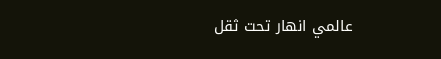عالمي انهار تحت ثقل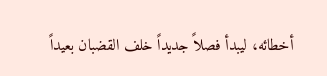أخطائه، ليبدأ فصلاً جديداً خلف القضبان بعيداً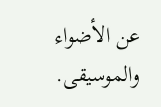عن الأضواء والموسيقى.